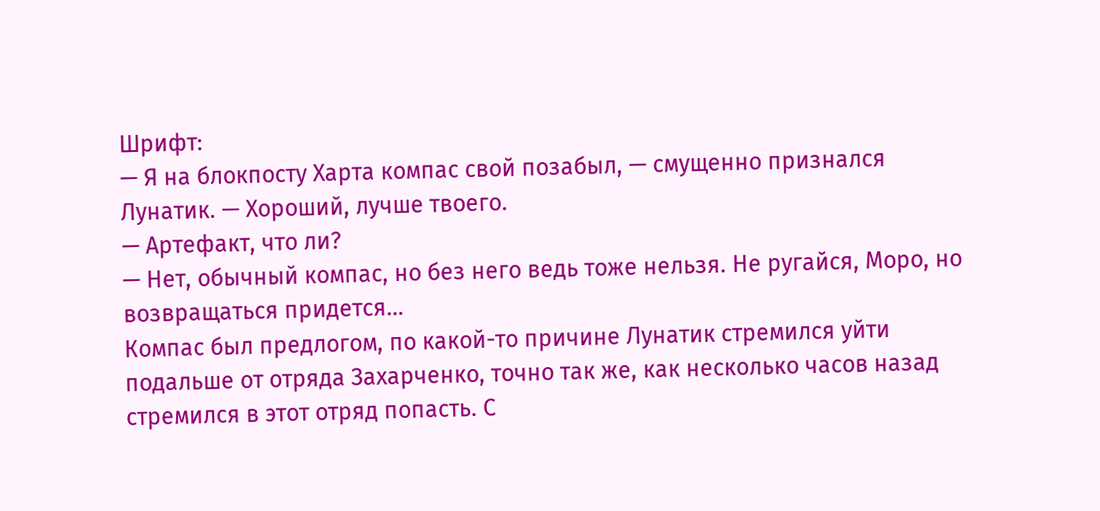Шрифт:
— Я на блокпосту Харта компас свой позабыл, — смущенно признался Лунатик. — Хороший, лучше твоего.
— Артефакт, что ли?
— Нет, обычный компас, но без него ведь тоже нельзя. Не ругайся, Моро, но возвращаться придется…
Компас был предлогом, по какой-то причине Лунатик стремился уйти подальше от отряда Захарченко, точно так же, как несколько часов назад стремился в этот отряд попасть. С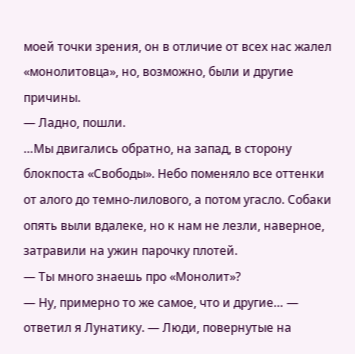моей точки зрения, он в отличие от всех нас жалел «монолитовца», но, возможно, были и другие причины.
— Ладно, пошли.
…Мы двигались обратно, на запад, в сторону блокпоста «Свободы». Небо поменяло все оттенки от алого до темно-лилового, а потом угасло. Собаки опять выли вдалеке, но к нам не лезли, наверное, затравили на ужин парочку плотей.
— Ты много знаешь про «Монолит»?
— Ну, примерно то же самое, что и другие… — ответил я Лунатику. — Люди, повернутые на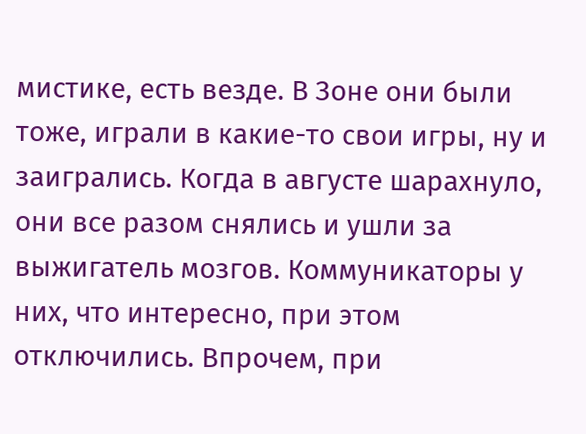мистике, есть везде. В Зоне они были тоже, играли в какие-то свои игры, ну и заигрались. Когда в августе шарахнуло, они все разом снялись и ушли за выжигатель мозгов. Коммуникаторы у них, что интересно, при этом отключились. Впрочем, при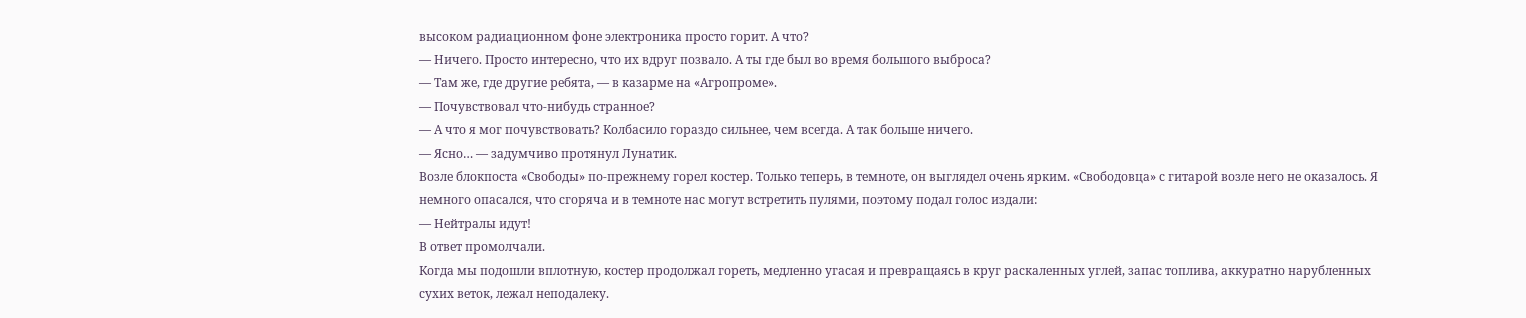высоком радиационном фоне электроника просто горит. А что?
— Ничего. Просто интересно, что их вдруг позвало. А ты где был во время большого выброса?
— Там же, где другие ребята, — в казарме на «Агропроме».
— Почувствовал что-нибудь странное?
— А что я мог почувствовать? Колбасило гораздо сильнее, чем всегда. А так больше ничего.
— Ясно… — задумчиво протянул Лунатик.
Возле блокпоста «Свободы» по-прежнему горел костер. Только теперь, в темноте, он выглядел очень ярким. «Свободовца» с гитарой возле него не оказалось. Я немного опасался, что сгоряча и в темноте нас могут встретить пулями, поэтому подал голос издали:
— Нейтралы идут!
В ответ промолчали.
Когда мы подошли вплотную, костер продолжал гореть, медленно угасая и превращаясь в круг раскаленных углей, запас топлива, аккуратно нарубленных сухих веток, лежал неподалеку.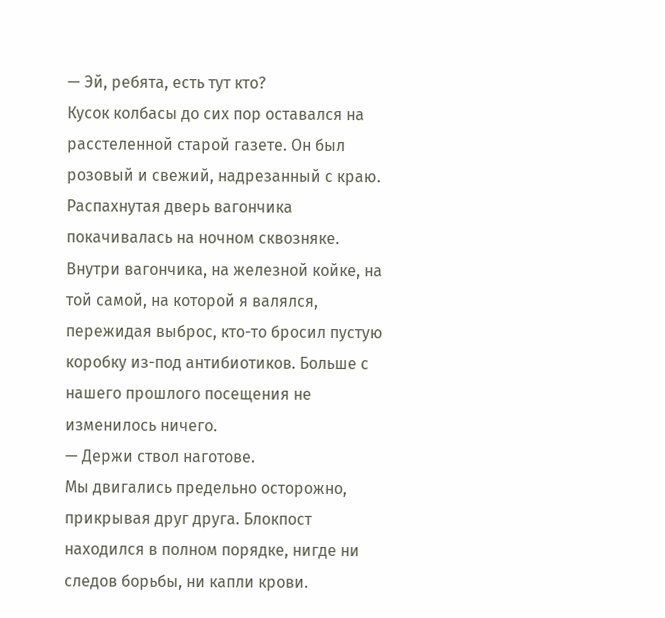— Эй, ребята, есть тут кто?
Кусок колбасы до сих пор оставался на расстеленной старой газете. Он был розовый и свежий, надрезанный с краю. Распахнутая дверь вагончика покачивалась на ночном сквозняке. Внутри вагончика, на железной койке, на той самой, на которой я валялся, пережидая выброс, кто-то бросил пустую коробку из-под антибиотиков. Больше с нашего прошлого посещения не изменилось ничего.
— Держи ствол наготове.
Мы двигались предельно осторожно, прикрывая друг друга. Блокпост находился в полном порядке, нигде ни следов борьбы, ни капли крови.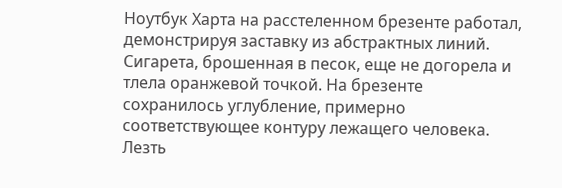Ноутбук Харта на расстеленном брезенте работал, демонстрируя заставку из абстрактных линий. Сигарета, брошенная в песок, еще не догорела и тлела оранжевой точкой. На брезенте сохранилось углубление, примерно соответствующее контуру лежащего человека. Лезть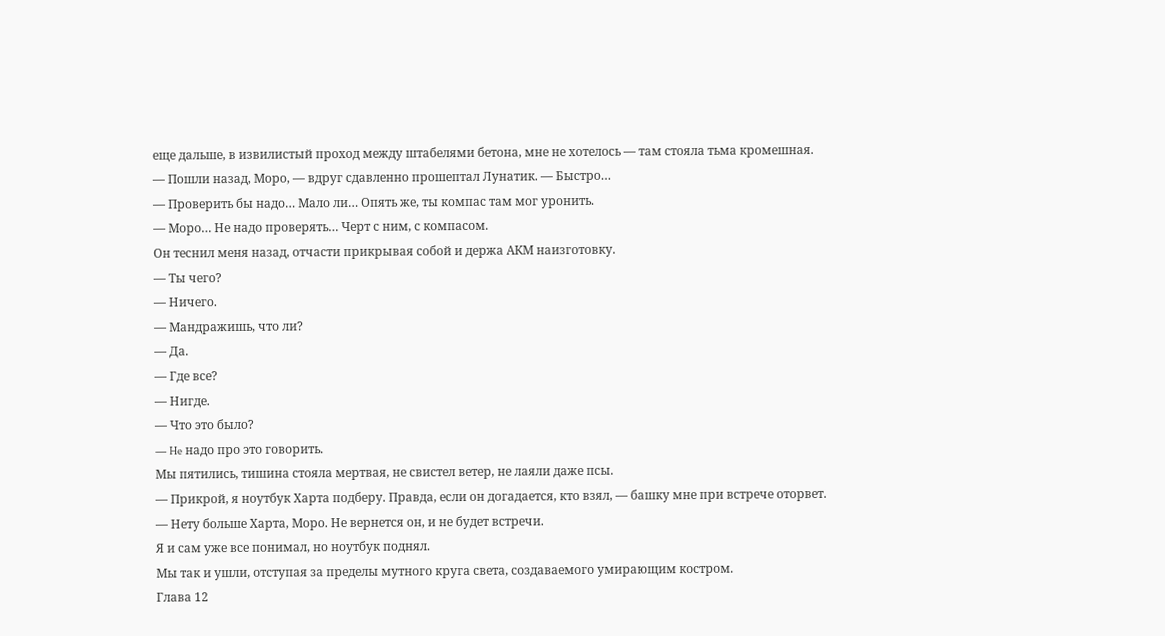еще дальше, в извилистый проход между штабелями бетона, мне не хотелось — там стояла тьма кромешная.
— Пошли назад, Моро, — вдруг сдавленно прошептал Лунатик. — Быстро…
— Проверить бы надо… Мало ли… Опять же, ты компас там мог уронить.
— Моро… Не надо проверять… Черт с ним, с компасом.
Он теснил меня назад, отчасти прикрывая собой и держа АКМ наизготовку.
— Ты чего?
— Ничего.
— Мандражишь, что ли?
— Да.
— Где все?
— Нигде.
— Что это было?
— He надо про это говорить.
Мы пятились, тишина стояла мертвая, не свистел ветер, не лаяли даже псы.
— Прикрой, я ноутбук Харта подберу. Правда, если он догадается, кто взял, — башку мне при встрече оторвет.
— Нету больше Харта, Моро. Не вернется он, и не будет встречи.
Я и сам уже все понимал, но ноутбук поднял.
Мы так и ушли, отступая за пределы мутного круга света, создаваемого умирающим костром.
Глава 12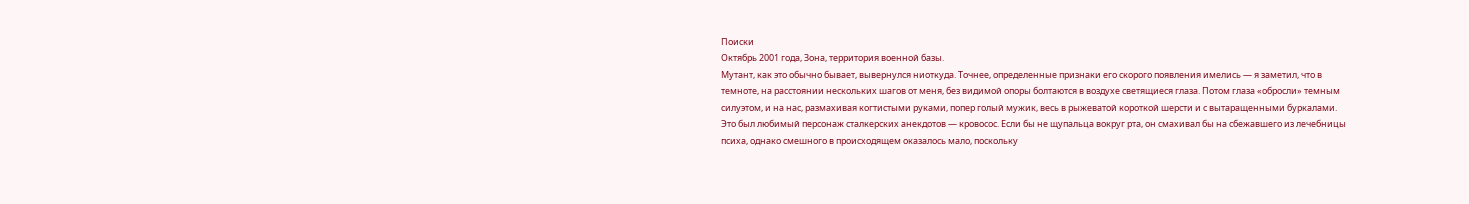Поиски
Октябрь 2001 года, Зона, территория военной базы.
Мутант, как это обычно бывает, вывернулся ниоткуда. Точнее, определенные признаки его скорого появления имелись — я заметил, что в темноте, на расстоянии нескольких шагов от меня, без видимой опоры болтаются в воздухе светящиеся глаза. Потом глаза «обросли» темным силуэтом, и на нас, размахивая когтистыми руками, попер голый мужик, весь в рыжеватой короткой шерсти и с вытаращенными буркалами. Это был любимый персонаж сталкерских анекдотов — кровосос. Если бы не щупальца вокруг рта, он смахивал бы на сбежавшего из лечебницы психа, однако смешного в происходящем оказалось мало, поскольку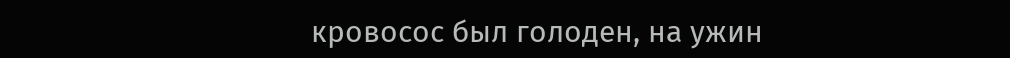кровосос был голоден, на ужин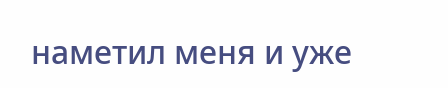наметил меня и уже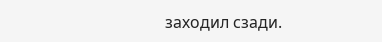заходил сзади.